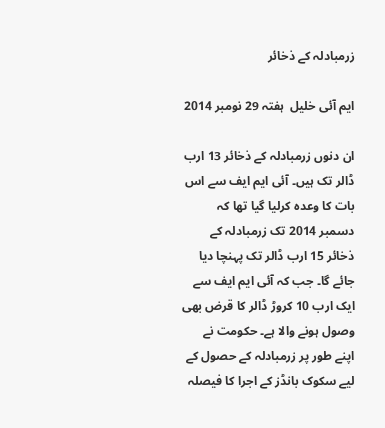زرمبادلہ کے ذخائر

ایم آئی خلیل  ہفتہ 29 نومبر 2014

ان دنوں زرمبادلہ کے ذخائر 13 ارب ڈالر تک ہیں۔ آئی ایم ایف سے اس بات کا وعدہ کرلیا گیا تھا کہ دسمبر 2014 تک زرمبادلہ کے ذخائر 15 ارب ڈالر تک پہنچا دیا جائے گا۔ جب کہ آئی ایم ایف سے ایک ارب 10 کروڑ ڈالر کا قرض بھی وصول ہونے والا ہے۔ حکومت نے اپنے طور پر زرمبادلہ کے حصول کے لیے سکوک بانڈز کے اجرا کا فیصلہ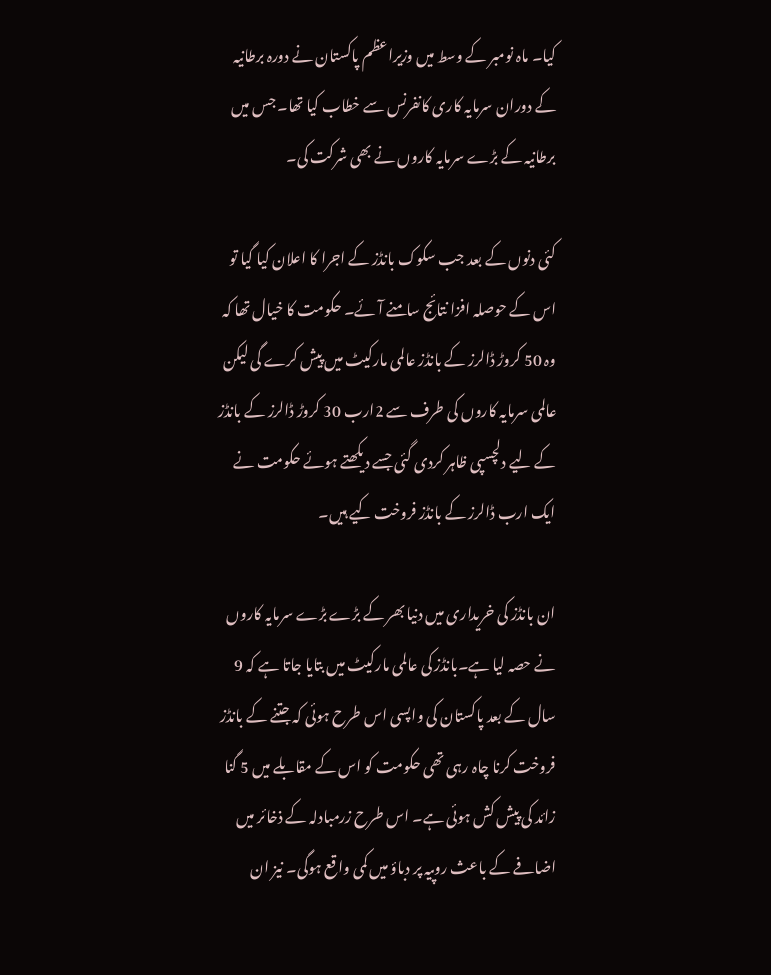کیا۔ ماہ نومبر کے وسط میں وزیراعظم پاکستان نے دورہ برطانیہ کے دوران سرمایہ کاری کانفرنس سے خطاب کیا تھا۔ جس میں برطانیہ کے بڑے سرمایہ کاروں نے بھی شرکت کی۔

کئی دنوں کے بعد جب سکوک بانڈز کے اجرا کا اعلان کیا گیا تو اس کے حوصلہ افزا نتائج سامنے آئے۔ حکومت کا خیال تھا کہ وہ 50 کروڑ ڈالرز کے بانڈز عالمی مارکیٹ میں پیش کرے گی لیکن عالمی سرمایہ کاروں کی طرف سے 2ارب 30 کروڑ ڈالرز کے بانڈز کے لیے دلچسپی ظاہر کردی گئی جسے دیکھتے ہوئے حکومت نے ایک ارب ڈالرز کے بانڈز فروخت کیے ہیں۔

ان بانڈز کی خریداری میں دنیا بھر کے بڑے بڑے سرمایہ کاروں نے حصہ لیا ہے۔بانڈز کی عالمی مارکیٹ میں بتایا جاتا ہے کہ 9 سال کے بعد پاکستان کی واپسی اس طرح ہوئی کہ جتنے کے بانڈز فروخت کرنا چاہ رہی تھی حکومت کو اس کے مقابلے میں 5 گنا زائد کی پیش کش ہوئی ہے۔ اس طرح زرمبادلہ کے ذخائر میں اضافے کے باعث روپیہ پر دباؤ میں کمی واقع ہوگی۔ نیز ان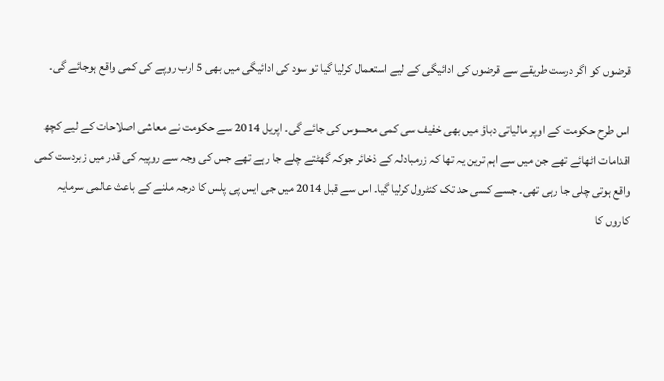قرضوں کو اگر درست طریقے سے قرضوں کی ادائیگی کے لیے استعمال کرلیا گیا تو سود کی ادائیگی میں بھی 5 ارب روپے کی کمی واقع ہوجائے گی۔

اس طرح حکومت کے اوپر مالیاتی دباؤ میں بھی خفیف سی کمی محسوس کی جائے گی۔ اپریل 2014 سے حکومت نے معاشی اصلاحات کے لیے کچھ اقدامات اٹھائے تھے جن میں سے اہم ترین یہ تھا کہ زرمبادلہ کے ذخائر جوکہ گھٹتے چلے جا رہے تھے جس کی وجہ سے روپیہ کی قدر میں زبردست کمی واقع ہوتی چلی جا رہی تھی۔ جسے کسی حد تک کنٹرول کرلیا گیا۔ اس سے قبل 2014 میں جی ایس پی پلس کا درجہ ملنے کے باعث عالمی سرمایہ کاروں کا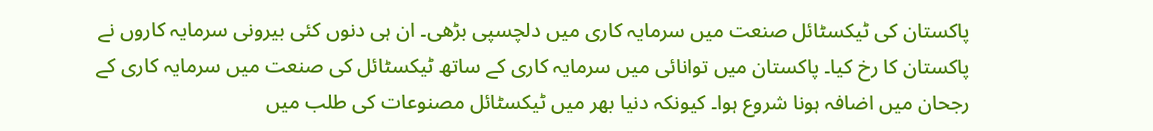پاکستان کی ٹیکسٹائل صنعت میں سرمایہ کاری میں دلچسپی بڑھی۔ ان ہی دنوں کئی بیرونی سرمایہ کاروں نے پاکستان کا رخ کیا۔ پاکستان میں توانائی میں سرمایہ کاری کے ساتھ ٹیکسٹائل کی صنعت میں سرمایہ کاری کے رجحان میں اضافہ ہونا شروع ہوا۔ کیونکہ دنیا بھر میں ٹیکسٹائل مصنوعات کی طلب میں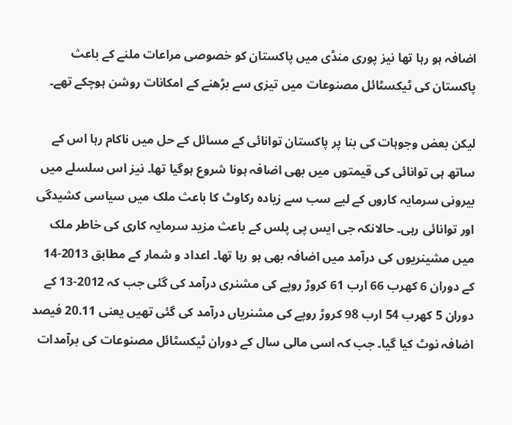اضافہ ہو رہا تھا نیز پوری منڈی میں پاکستان کو خصوصی مراعات ملنے کے باعث پاکستان کی ٹیکسٹائل مصنوعات میں تیزی سے بڑھنے کے امکانات روشن ہوچکے تھے۔

لیکن بعض وجوہات کی بنا پر پاکستان توانائی کے مسائل کے حل میں ناکام رہا اس کے ساتھ ہی توانائی کی قیمتوں میں بھی اضافہ ہونا شروع ہوگیا تھا۔ نیز اس سلسلے میں بیرونی سرمایہ کاروں کے لیے سب سے زیادہ رکاوٹ کا باعث ملک میں سیاسی کشیدگی اور توانائی رہی۔ حالانکہ جی ایس پی پلس کے باعث مزید سرمایہ کاری کی خاطر ملک میں مشینریوں کی درآمد میں اضافہ بھی ہو رہا تھا۔ اعداد و شمار کے مطابق 2013-14 کے دوران 6 کھرب 66 ارب 61 کروڑ روپے کی مشنری درآمد کی گئی جب کہ 2012-13 کے دوران 5 کھرب 54 ارب 98 کروڑ روپے کی مشنریاں درآمد کی گئی تھیں یعنی 20.11 فیصد اضافہ نوٹ کیا گیا۔ جب کہ اسی مالی سال کے دوران ٹیکسٹائل مصنوعات کی برآمدات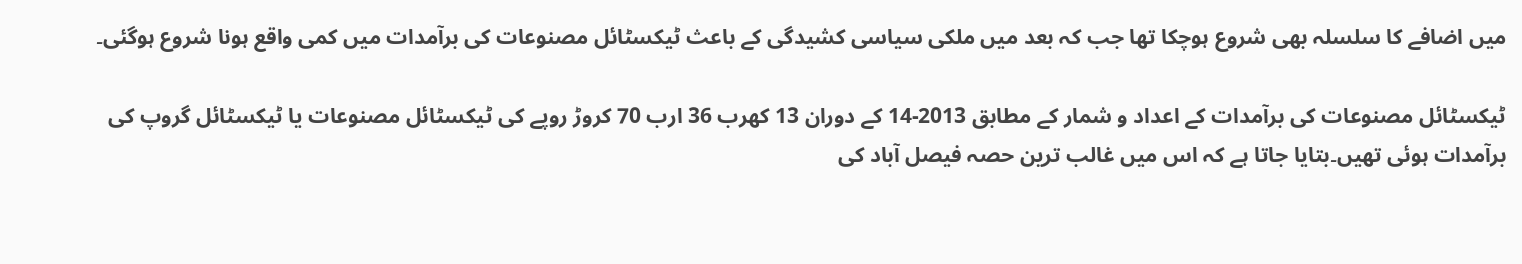میں اضافے کا سلسلہ بھی شروع ہوچکا تھا جب کہ بعد میں ملکی سیاسی کشیدگی کے باعث ٹیکسٹائل مصنوعات کی برآمدات میں کمی واقع ہونا شروع ہوگئی۔

ٹیکسٹائل مصنوعات کی برآمدات کے اعداد و شمار کے مطابق 2013-14 کے دوران 13 کھرب 36 ارب 70 کروڑ روپے کی ٹیکسٹائل مصنوعات یا ٹیکسٹائل گروپ کی برآمدات ہوئی تھیں۔بتایا جاتا ہے کہ اس میں غالب ترین حصہ فیصل آباد کی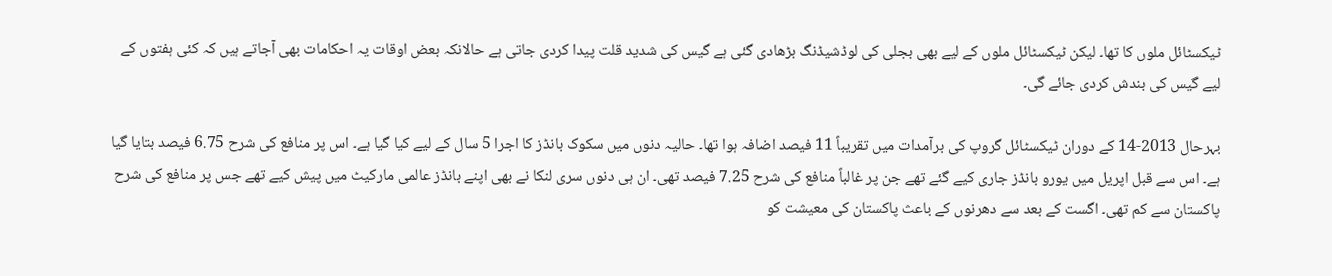ٹیکسٹائل ملوں کا تھا۔ لیکن ٹیکسٹائل ملوں کے لیے بھی بجلی کی لوڈشیڈنگ بڑھادی گئی ہے گیس کی شدید قلت پیدا کردی جاتی ہے حالانکہ بعض اوقات یہ احکامات بھی آجاتے ہیں کہ کئی ہفتوں کے لیے گیس کی بندش کردی جائے گی۔

بہرحال 2013-14 کے دوران ٹیکسٹائل گروپ کی برآمدات میں تقریباً 11 فیصد اضافہ ہوا تھا۔ حالیہ دنوں میں سکوک بانڈز کا اجرا 5 سال کے لیے کیا گیا ہے۔ اس پر منافع کی شرح 6.75 فیصد بتایا گیا ہے۔ اس سے قبل اپریل میں یورو بانڈز جاری کیے گئے تھے جن پر غالباً منافع کی شرح 7.25 فیصد تھی۔ ان ہی دنوں سری لنکا نے بھی اپنے بانڈز عالمی مارکیٹ میں پیش کیے تھے جس پر منافع کی شرح پاکستان سے کم تھی۔ اگست کے بعد سے دھرنوں کے باعث پاکستان کی معیشت کو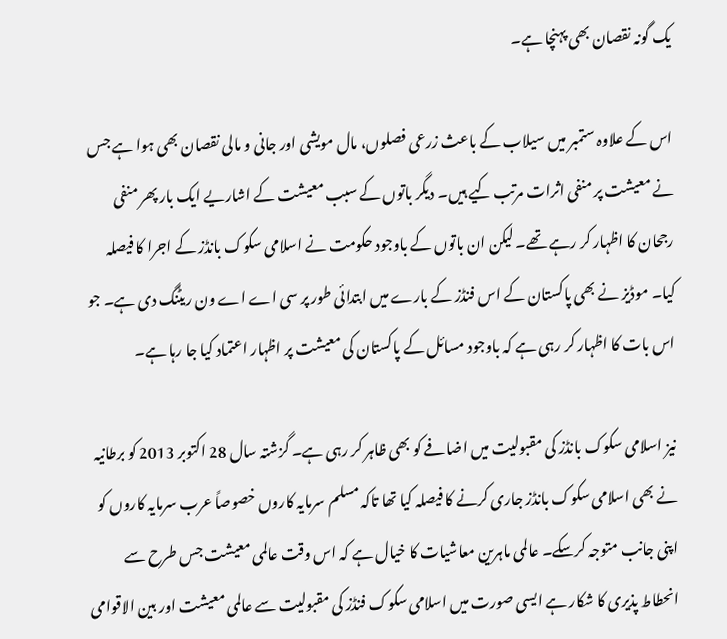یک گونہ نقصان بھی پہنچا ہے۔

اس کے علاوہ ستمبر میں سیلاب کے باعث زرعی فصلوں، مال مویشی اور جانی و مالی نقصان بھی ہوا ہے جس نے معیشت پر منفی اثرات مرتب کیے ہیں۔ دیگر باتوں کے سبب معیشت کے اشاریے ایک بار پھر منفی رجحان کا اظہار کر رہے تھے۔ لیکن ان باتوں کے باوجود حکومت نے اسلامی سکوک بانڈز کے اجرا کا فیصلہ کیا۔ موڈیز نے بھی پاکستان کے اس فنڈز کے بارے میں ابتدائی طور پر سی اے اے ون ریٹنگ دی ہے۔ جو اس بات کا اظہار کر رہی ہے کہ باوجود مسائل کے پاکستان کی معیشت پر اظہار اعتماد کیا جا رہا ہے۔

نیز اسلامی سکوک بانڈز کی مقبولیت میں اضافے کو بھی ظاہر کر رہی ہے۔ گزشتہ سال 28 اکتوبر 2013 کو برطانیہ نے بھی اسلامی سکوک بانڈز جاری کرنے کا فیصلہ کیا تھا تاکہ مسلم سرمایہ کاروں خصوصاً عرب سرمایہ کاروں کو اپنی جانب متوجہ کرسکے۔ عالمی ماہرین معاشیات کا خیال ہے کہ اس وقت عالمی معیشت جس طرح سے انحطاط پذیری کا شکار ہے ایسی صورت میں اسلامی سکوک فنڈز کی مقبولیت سے عالمی معیشت اور بین الاقوامی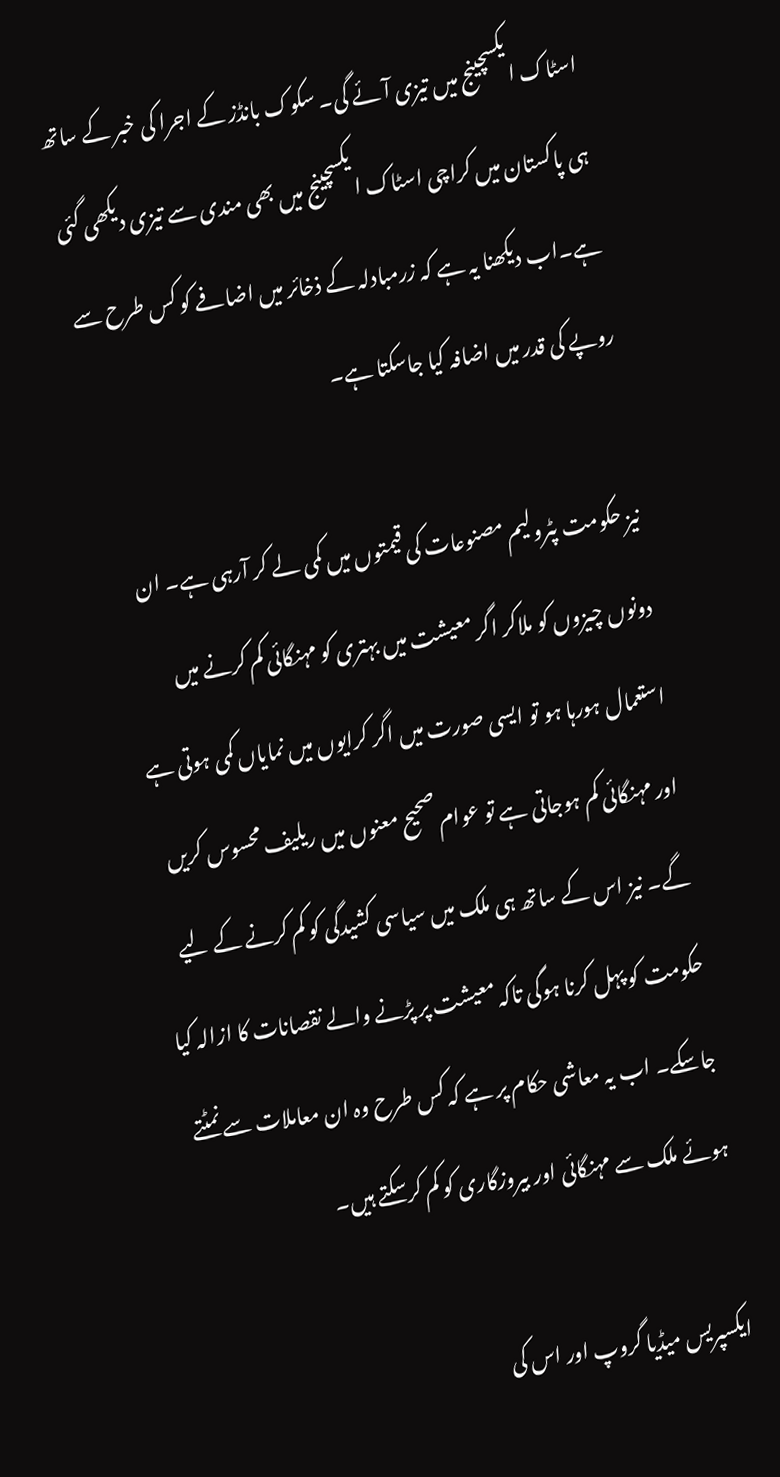اسٹاک ایکسچینج میں تیزی آئے گی۔ سکوک بانڈز کے اجرا کی خبر کے ساتھ ہی پاکستان میں کراچی اسٹاک ایکسچینج میں بھی مندی سے تیزی دیکھی گئی ہے۔اب دیکھنا یہ ہے کہ زرمبادلہ کے ذخائر میں اضافے کو کس طرح سے روپے کی قدر میں اضافہ کیا جاسکتا ہے۔

نیز حکومت پٹرولیم مصنوعات کی قیمتوں میں کمی لے کر آرہی ہے۔ ان دونوں چیزوں کو ملاکر اگر معیشت میں بہتری کو مہنگائی کم کرنے میں استعمال ہورہا ہو تو ایسی صورت میں اگر کرایوں میں نمایاں کمی ہوتی ہے اور مہنگائی کم ہوجاتی ہے تو عوام صحیح معنوں میں ریلیف محسوس کریں گے۔ نیز اس کے ساتھ ہی ملک میں سیاسی کشیدگی کو کم کرنے کے لیے حکومت کو پہل کرنا ہوگی تاکہ معیشت پر پڑنے والے نقصانات کا ازالہ کیا جاسکے۔ اب یہ معاشی حکام پر ہے کہ کس طرح وہ ان معاملات سے نمٹتے ہوئے ملک سے مہنگائی اور بیروزگاری کو کم کرسکتے ہیں۔

ایکسپریس میڈیا گروپ اور اس کی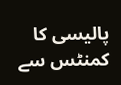پالیسی کا کمنٹس سے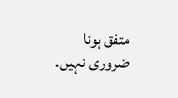متفق ہونا ضروری نہیں۔